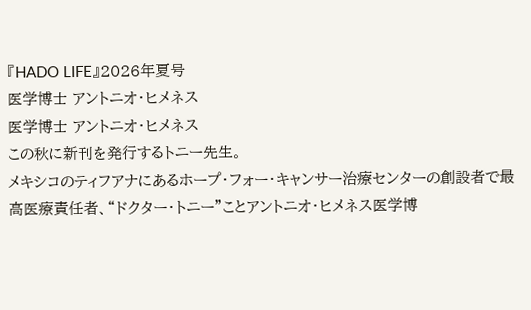『HADO LIFE』2026年夏号
医学博士 アントニオ・ヒメネス
医学博士 アントニオ・ヒメネス
この秋に新刊を発行するトニー先生。
メキシコのティフアナにあるホープ・フォー・キャンサー治療センターの創設者で最高医療責任者、“ドクター・トニー”ことアントニオ・ヒメネス医学博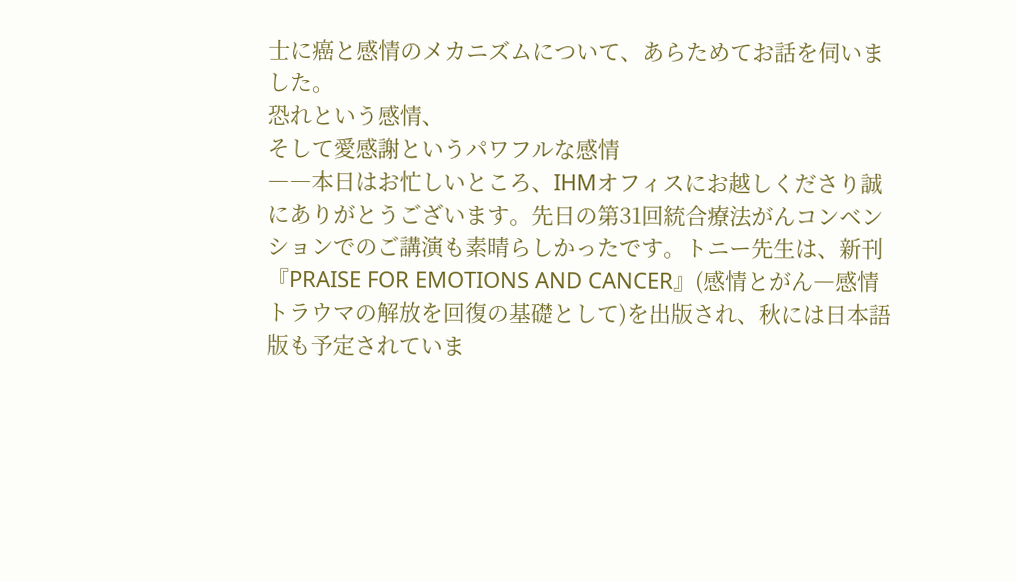士に癌と感情のメカニズムについて、あらためてお話を伺いました。
恐れという感情、
そして愛感謝というパワフルな感情
――本日はお忙しいところ、IHMオフィスにお越しくださり誠にありがとうございます。先日の第31回統合療法がんコンベンションでのご講演も素晴らしかったです。トニー先生は、新刊『PRAISE FOR EMOTIONS AND CANCER』(感情とがん―感情トラウマの解放を回復の基礎として)を出版され、秋には日本語版も予定されていま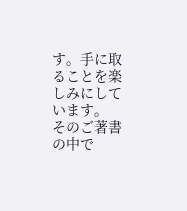す。手に取ることを楽しみにしています。
そのご著書の中で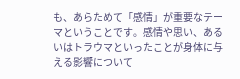も、あらためて「感情」が重要なテーマということです。感情や思い、あるいはトラウマといったことが身体に与える影響について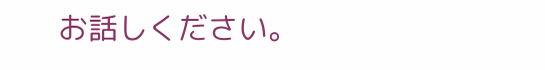お話しください。